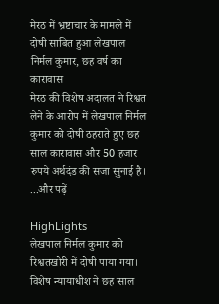मेरठ में भ्रष्टाचार के मामले में दोषी साबित हुआ लेखपाल निर्मल कुमार, छह वर्ष का कारावास
मेरठ की विशेष अदालत ने रिश्वत लेने के आरोप में लेखपाल निर्मल कुमार को दोषी ठहराते हुए छह साल कारावास और 50 हजार रुपये अर्थदंड की सजा सुनाई है। ...और पढ़ें

HighLights
लेखपाल निर्मल कुमार को रिश्वतखोरी में दोषी पाया गया।
विशेष न्यायाधीश ने छह साल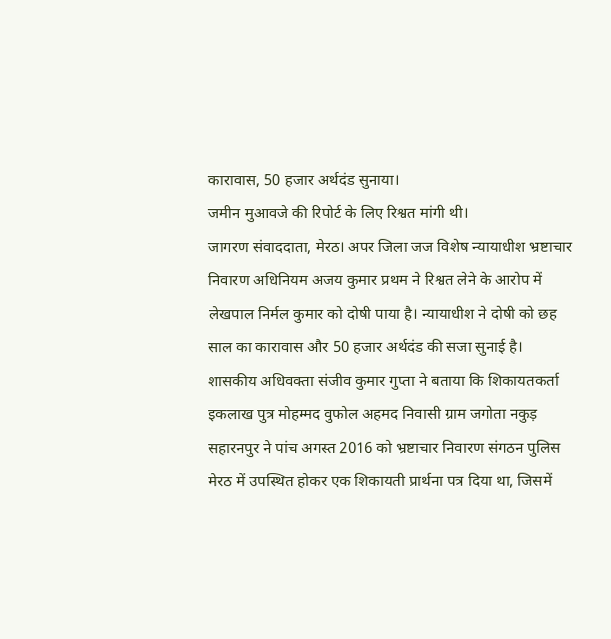कारावास, 50 हजार अर्थदंड सुनाया।
जमीन मुआवजे की रिपोर्ट के लिए रिश्वत मांगी थी।
जागरण संवाददाता, मेरठ। अपर जिला जज विशेष न्यायाधीश भ्रष्टाचार निवारण अधिनियम अजय कुमार प्रथम ने रिश्वत लेने के आरोप में लेखपाल निर्मल कुमार को दोषी पाया है। न्यायाधीश ने दोषी को छह साल का कारावास और 50 हजार अर्थदंड की सजा सुनाई है।
शासकीय अधिवक्ता संजीव कुमार गुप्ता ने बताया कि शिकायतकर्ता इकलाख पुत्र मोहम्मद वुफोल अहमद निवासी ग्राम जगोता नकुड़ सहारनपुर ने पांच अगस्त 2016 को भ्रष्टाचार निवारण संगठन पुलिस मेरठ में उपस्थित होकर एक शिकायती प्रार्थना पत्र दिया था, जिसमें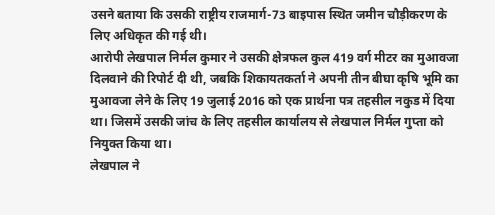उसने बताया कि उसकी राष्ट्रीय राजमार्ग-73 बाइपास स्थित जमीन चौड़ीकरण के लिए अधिकृत की गई थी।
आरोपी लेखपाल निर्मल कुमार ने उसकी क्षेत्रफल कुल 419 वर्ग मीटर का मुआवजा दिलवाने की रिपोर्ट दी थी, जबकि शिकायतकर्ता ने अपनी तीन बीघा कृषि भूमि का मुआवजा लेने के लिए 19 जुलाई 2016 को एक प्रार्थना पत्र तहसील नकुड में दिया था। जिसमें उसकी जांच के लिए तहसील कार्यालय से लेखपाल निर्मल गुप्ता को नियुक्त किया था।
लेखपाल ने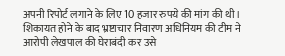अपनी रिपोर्ट लगाने के लिए 10 हजार रुपये की मांग की थी। शिकायत होने के बाद भ्रष्टाचार निवारण अधिनियम की टीम ने आरोपी लेखपाल की घेराबंदी कर उसे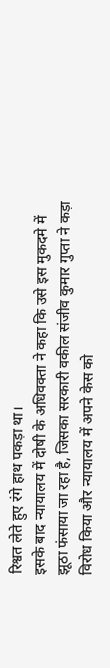रिश्वत लेते हुए रंगे हाथ पकड़ा था।
इसके बाद न्यायालय में दोषी के अधिवक्ता ने कहा कि उसे इस मुकदमे में झूठा फंसाया जा रहा है, जिसका सरकारी वकील संजीव कुमार गुप्ता ने कड़ा विरोध किया और न्यायालय में अपने केस को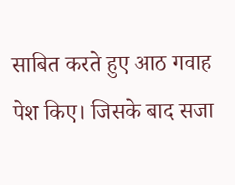साबित करते हुए आठ गवाह पेश किए। जिसके बाद सजा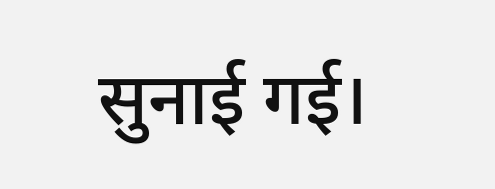सुनाई गई।